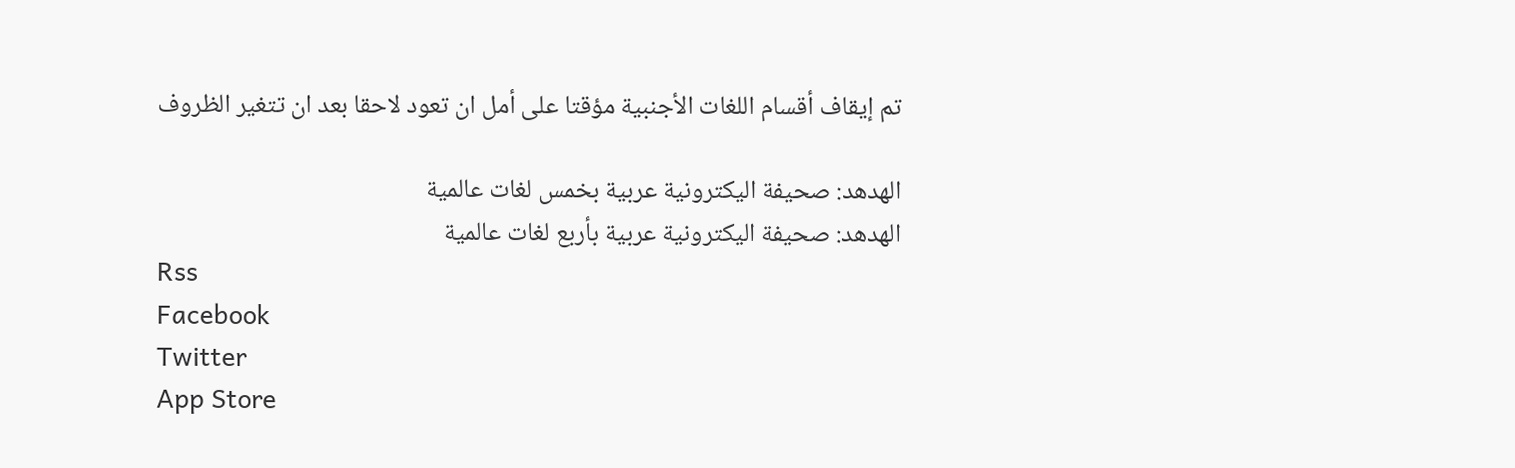تم إيقاف أقسام اللغات الأجنبية مؤقتا على أمل ان تعود لاحقا بعد ان تتغير الظروف

الهدهد: صحيفة اليكترونية عربية بخمس لغات عالمية
الهدهد: صحيفة اليكترونية عربية بأربع لغات عالمية
Rss
Facebook
Twitter
App Store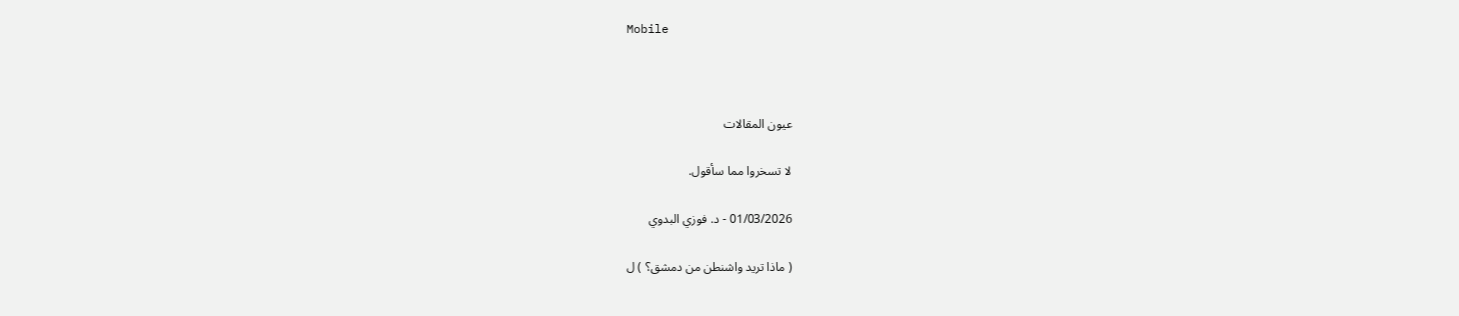Mobile



عيون المقالات

لا تسخروا مما سأقول.

01/03/2026 - د. فوزي البدوي

( ماذا تريد واشنطن من دمشق؟ ) ل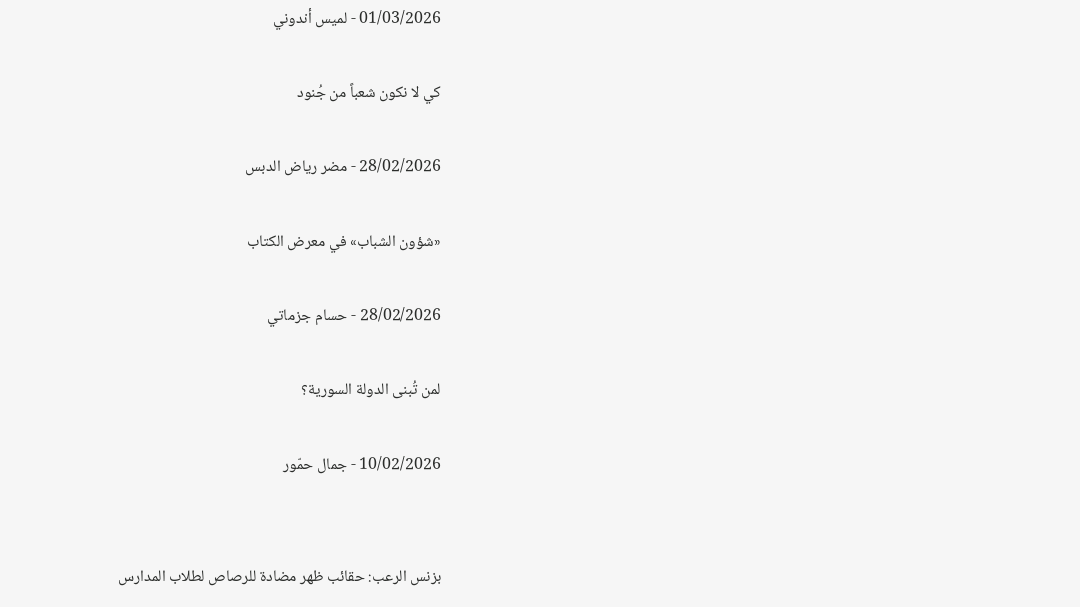01/03/2026 - لميس أندوني

كي لا نكون شعباً من جُنود

28/02/2026 - مضر رياض الدبس

«شؤون الشباب» في معرض الكتاب

28/02/2026 - حسام جزماتي

لمن تُبنى الدولة السورية؟

10/02/2026 - جمال حمّور


بزنس الرعب: حقائب ظهر مضادة للرصاص لطلاب المدارس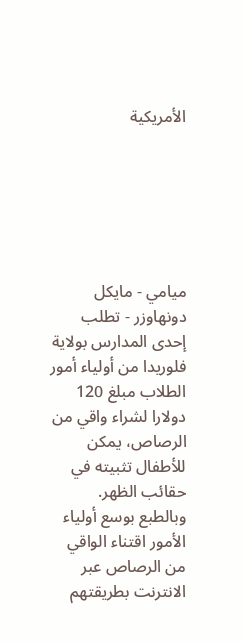الأمريكية






ميامي - مايكل دونهاوزر - تطلب إحدى المدارس بولاية فلوريدا من أولياء أمور الطلاب مبلغ 120 دولارا لشراء واقي من الرصاص، يمكن للأطفال تثبيته في حقائب الظهر. وبالطبع بوسع أولياء الأمور اقتناء الواقي من الرصاص عبر الانترنت بطريقتهم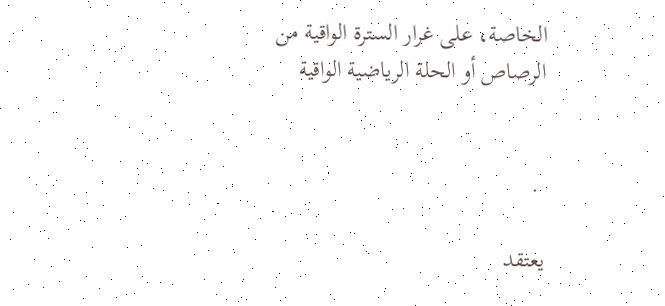الخاصة، على غرار السترة الواقية من الرصاص أو الحلة الرياضية الواقية


 .

يعتقد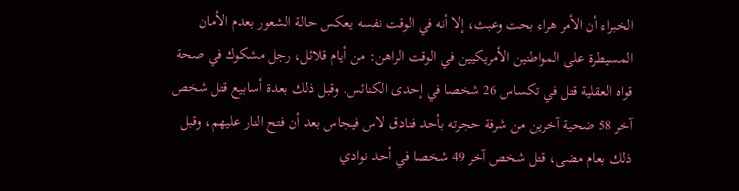الخبراء أن الأمر هراء بحت وعبث، إلا أنه في الوقت نفسه يعكس حالة الشعور بعدم الأمان المسيطرة على المواطنين الأمريكيين في الوقت الراهن: من أيام قلائل، رجل مشكوك في صحة قواه العقلية قتل في تكساس 26 شخصا في إحدى الكنائس. وقبل ذلك بعدة أسابيع قتل شخص آخر 58 ضحية آخرين من شرفة حجرته بأحد فنادق لاس فيجاس بعد أن فتح النار عليهم، وقبل ذلك بعام مضى، قتل شخص آخر 49 شخصا في أحد نوادي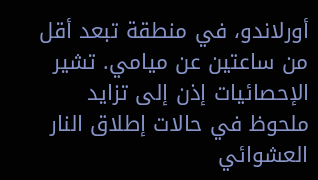أورلاندو، في منطقة تبعد أقل من ساعتين عن ميامي. تشير الإحصائيات إذن إلى تزايد ملحوظ في حالات إطلاق النار العشوائي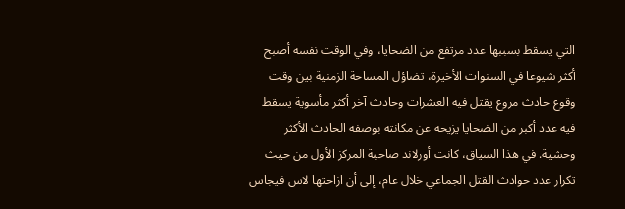التي يسقط بسببها عدد مرتفع من الضحايا، وفي الوقت نفسه أصبح أكثر شيوعا في السنوات الأخيرة، تضاؤل المساحة الزمنية بين وقت وقوع حادث مروع يقتل فيه العشرات وحادث آخر أكثر مأسوية يسقط فيه عدد أكبر من الضحايا يزيحه عن مكانته بوصفه الحادث الأكثر وحشية. في هذا السياق، كانت أورلاند صاحبة المركز الأول من حيث تكرار عدد حوادث القتل الجماعي خلال عام، إلى أن ازاحتها لاس فيجاس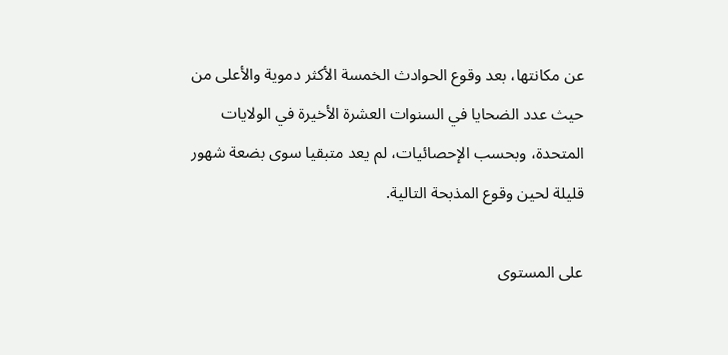عن مكانتها، بعد وقوع الحوادث الخمسة الأكثر دموية والأعلى من حيث عدد الضحايا في السنوات العشرة الأخيرة في الولايات المتحدة، وبحسب الإحصائيات، لم يعد متبقيا سوى بضعة شهور قليلة لحين وقوع المذبحة التالية.

على المستوى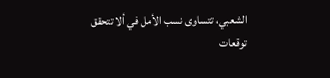الشعبي، تتساوى نسب الأمل في ألا تتحقق توقعات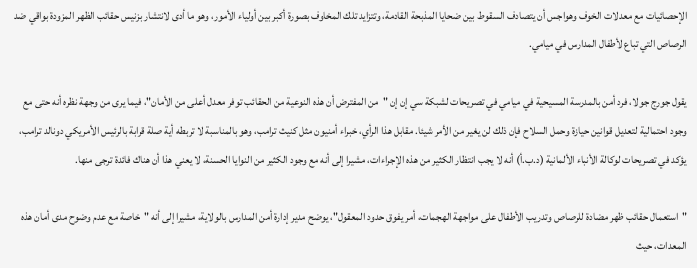الإحصائيات مع معدلات الخوف وهواجس أن يتصادف السقوط بين ضحايا المذبحة القادمة، وتتزايد تلك المخاوف بصورة أكبر بين أولياء الأمور، وهو ما أدى لانتشار بزنيس حقائب الظهر المزودة بواقي ضد الرصاص التي تباع لأطفال المدارس في ميامي.

يقول جورج جولا، فرد أمن بالمدرسة المسيحية في ميامي في تصريحات لشبكة سي إن إن "من المفترض أن هذه النوعية من الحقائب توفر معدل أعلى من الأمان"، فيما يرى من وجهة نظره أنه حتى مع وجود احتمالية لتعديل قوانين حيازة وحمل السلاح فإن ذلك لن يغير من الأمر شيئا. مقابل هذا الرأي، خبراء أمنيون مثل كنيث ترامب، وهو بالمناسبة لا تربطه أية صلة قرابة بالرئيس الأمريكي دونالد ترامب، يؤكد في تصريحات لوكالة الأنباء الألمانية (د.ب.أ) أنه لا يجب انتظار الكثير من هذه الإجراءات، مشيرا إلى أنه مع وجود الكثير من النوايا الحسنة، لا يعني هذا أن هناك فائدة ترجى منها.

"استعمال حقائب ظهر مضادة للرصاص وتدريب الأطفال على مواجهة الهجمات، أمر يفوق حدود المعقول"، يوضح مدير إدارة أمن المدارس بالولاية، مشيرا إلى أنه "خاصة مع عدم وضوح مدى أمان هذه المعدات، حيث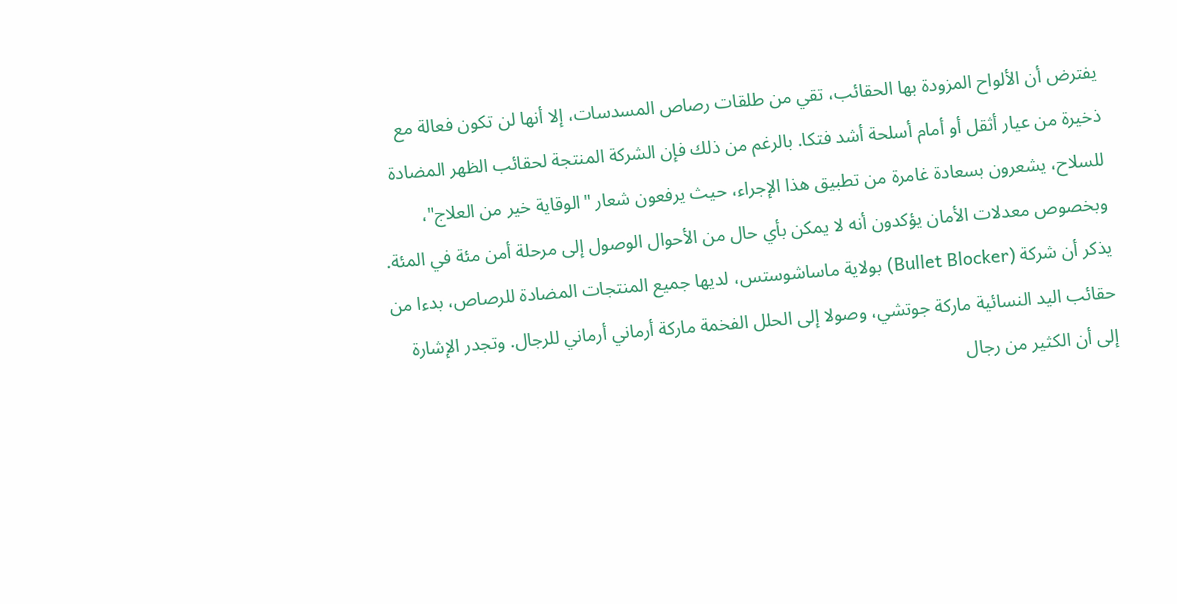يفترض أن الألواح المزودة بها الحقائب، تقي من طلقات رصاص المسدسات، إلا أنها لن تكون فعالة مع ذخيرة من عيار أثقل أو أمام أسلحة أشد فتكا. بالرغم من ذلك فإن الشركة المنتجة لحقائب الظهر المضادة للسلاح، يشعرون بسعادة غامرة من تطبيق هذا الإجراء، حيث يرفعون شعار "الوقاية خير من العلاج"، وبخصوص معدلات الأمان يؤكدون أنه لا يمكن بأي حال من الأحوال الوصول إلى مرحلة أمن مئة في المئة. يذكر أن شركة (Bullet Blocker) بولاية ماساشوستس، لديها جميع المنتجات المضادة للرصاص، بدءا من حقائب اليد النسائية ماركة جوتشي، وصولا إلى الحلل الفخمة ماركة أرماني أرماني للرجال. وتجدر الإشارة إلى أن الكثير من رجال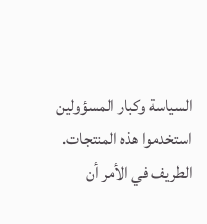السياسة وكبار المسؤولين استخدموا هذه المنتجات. الطريف في الأمر أن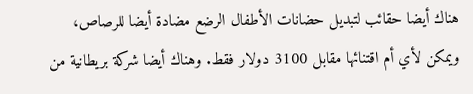هناك أيضا حقائب لتبديل حضانات الأطفال الرضع مضادة أيضا للرصاص، ويمكن لأي أم اقتنائها مقابل 3100 دولار فقط. وهناك أيضا شركة بريطانية من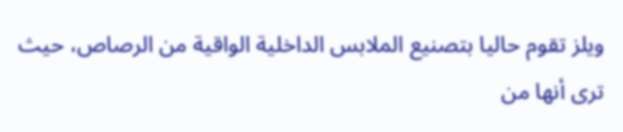ويلز تقوم حاليا بتصنيع الملابس الداخلية الواقية من الرصاص، حيث ترى أنها من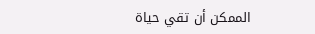الممكن أن تقي حياة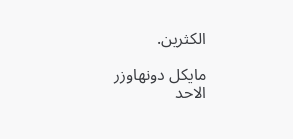الكثرين.

مايكل دونهاوزر
الاحد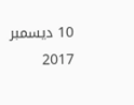10 ديسمبر 2017